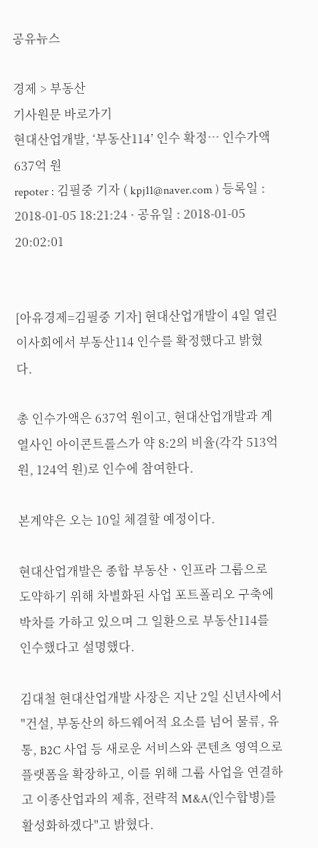공유뉴스

경제 > 부동산
기사원문 바로가기
현대산업개발, ‘부동산114’ 인수 확정… 인수가액 637억 원
repoter : 김필중 기자 ( kpj11@naver.com ) 등록일 : 2018-01-05 18:21:24 · 공유일 : 2018-01-05 20:02:01


[아유경제=김필중 기자] 현대산업개발이 4일 열린 이사회에서 부동산114 인수를 확정했다고 밝혔다.

총 인수가액은 637억 원이고, 현대산업개발과 계열사인 아이콘트롤스가 약 8:2의 비율(각각 513억 원, 124억 원)로 인수에 참여한다.

본계약은 오는 10일 체결할 예정이다.

현대산업개발은 종합 부동산ㆍ인프라 그룹으로 도약하기 위해 차별화된 사업 포트폴리오 구축에 박차를 가하고 있으며 그 일환으로 부동산114를 인수했다고 설명했다.

김대철 현대산업개발 사장은 지난 2일 신년사에서 "건설, 부동산의 하드웨어적 요소를 넘어 물류, 유통, B2C 사업 등 새로운 서비스와 콘텐츠 영역으로 플랫폼을 확장하고, 이를 위해 그룹 사업을 연결하고 이종산업과의 제휴, 전략적 M&A(인수합병)를 활성화하겠다"고 밝혔다.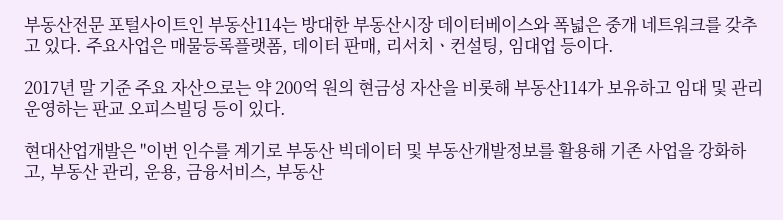부동산전문 포털사이트인 부동산114는 방대한 부동산시장 데이터베이스와 폭넓은 중개 네트워크를 갖추고 있다. 주요사업은 매물등록플랫폼, 데이터 판매, 리서치ㆍ컨설팅, 임대업 등이다.

2017년 말 기준 주요 자산으로는 약 200억 원의 현금성 자산을 비롯해 부동산114가 보유하고 임대 및 관리 운영하는 판교 오피스빌딩 등이 있다.

현대산업개발은 "이번 인수를 계기로 부동산 빅데이터 및 부동산개발정보를 활용해 기존 사업을 강화하고, 부동산 관리, 운용, 금융서비스, 부동산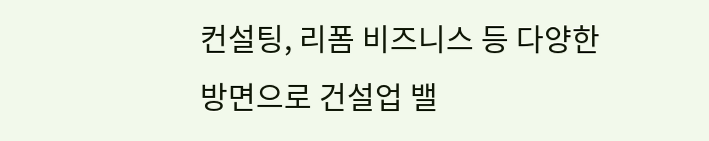컨설팅, 리폼 비즈니스 등 다양한 방면으로 건설업 밸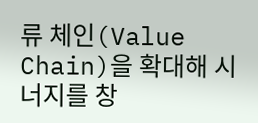류 체인(Value Chain)을 확대해 시너지를 창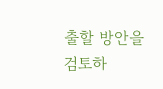출할 방안을 검토하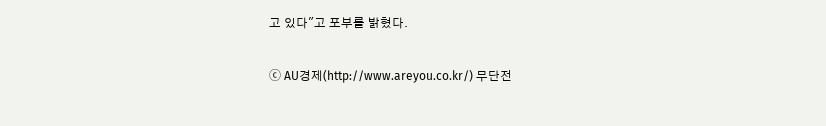고 있다"고 포부를 밝혔다.

ⓒ AU경제(http://www.areyou.co.kr/) 무단전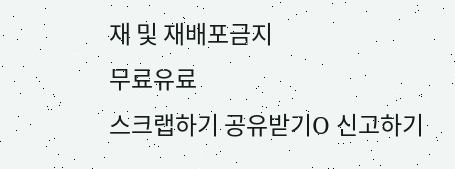재 및 재배포금지
무료유료
스크랩하기 공유받기O 신고하기